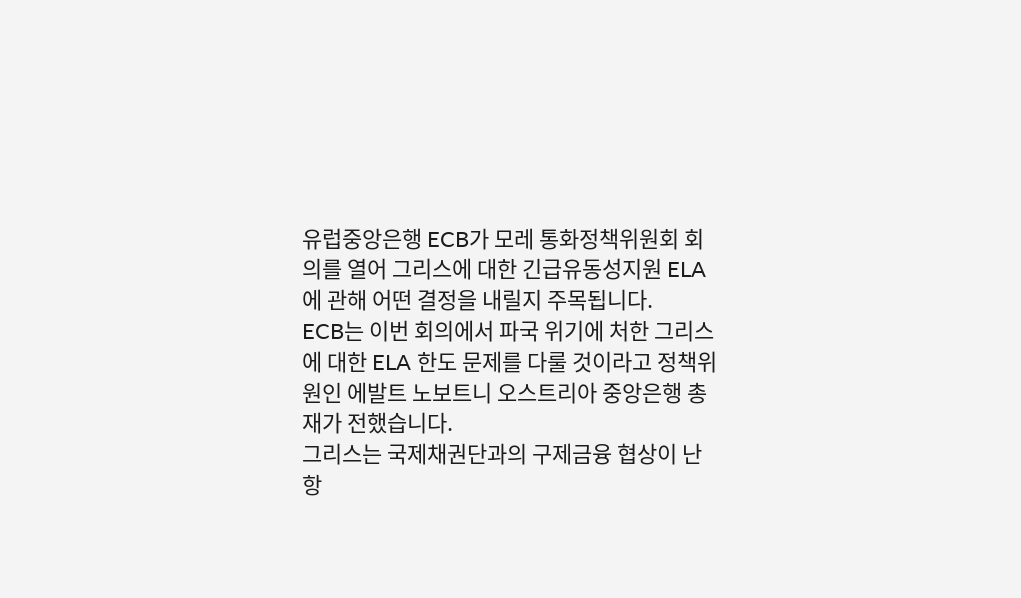유럽중앙은행 ECB가 모레 통화정책위원회 회의를 열어 그리스에 대한 긴급유동성지원 ELA에 관해 어떤 결정을 내릴지 주목됩니다.
ECB는 이번 회의에서 파국 위기에 처한 그리스에 대한 ELA 한도 문제를 다룰 것이라고 정책위원인 에발트 노보트니 오스트리아 중앙은행 총재가 전했습니다.
그리스는 국제채권단과의 구제금융 협상이 난항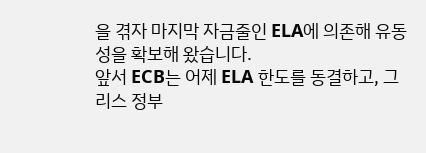을 겪자 마지막 자금줄인 ELA에 의존해 유동성을 확보해 왔습니다.
앞서 ECB는 어제 ELA 한도를 동결하고, 그리스 정부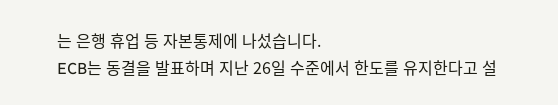는 은행 휴업 등 자본통제에 나섰습니다.
ECB는 동결을 발표하며 지난 26일 수준에서 한도를 유지한다고 설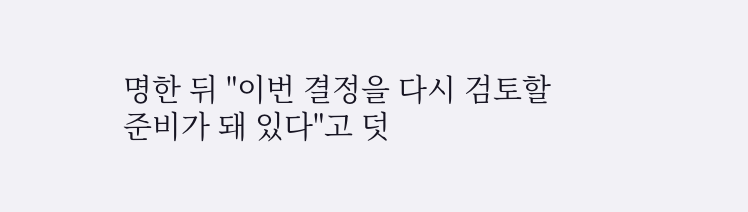명한 뒤 "이번 결정을 다시 검토할 준비가 돼 있다"고 덧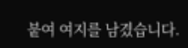붙여 여지를 남겼습니다.